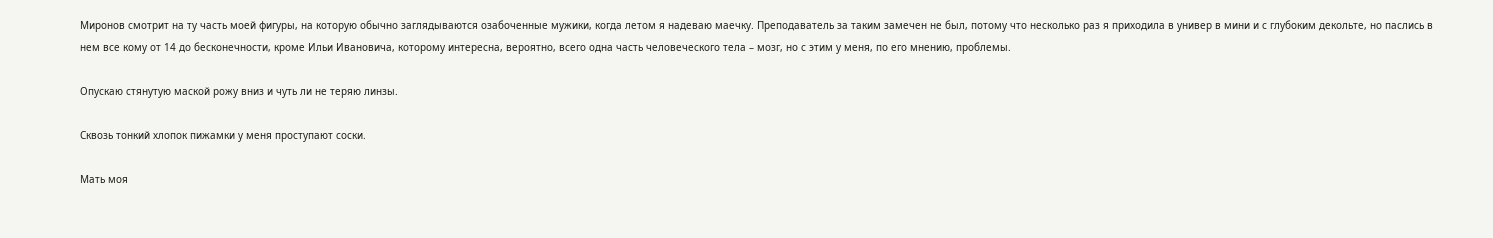Миронов смотрит на ту часть моей фигуры, на которую обычно заглядываются озабоченные мужики, когда летом я надеваю маечку. Преподаватель за таким замечен не был, потому что несколько раз я приходила в универ в мини и с глубоким декольте, но паслись в нем все кому от 14 до бесконечности, кроме Ильи Ивановича, которому интересна, вероятно, всего одна часть человеческого тела – мозг, но с этим у меня, по его мнению, проблемы.

Опускаю стянутую маской рожу вниз и чуть ли не теряю линзы.

Сквозь тонкий хлопок пижамки у меня проступают соски.

Мать моя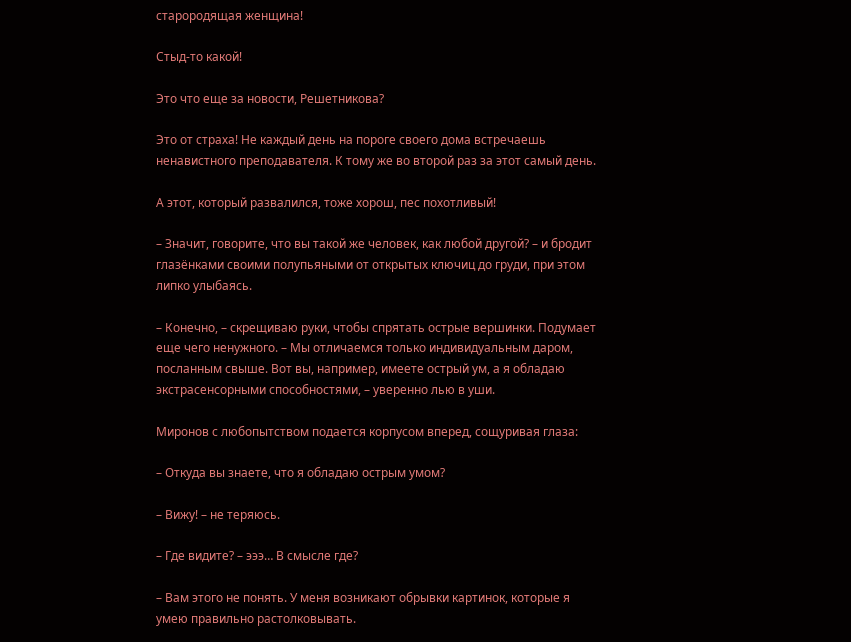старородящая женщина!

Стыд-то какой!

Это что еще за новости, Решетникова?

Это от страха! Не каждый день на пороге своего дома встречаешь ненавистного преподавателя. К тому же во второй раз за этот самый день.

А этот, который развалился, тоже хорош, пес похотливый!

– Значит, говорите, что вы такой же человек, как любой другой? – и бродит глазёнками своими полупьяными от открытых ключиц до груди, при этом липко улыбаясь.

– Конечно, – скрещиваю руки, чтобы спрятать острые вершинки. Подумает еще чего ненужного. – Мы отличаемся только индивидуальным даром, посланным свыше. Вот вы, например, имеете острый ум, а я обладаю экстрасенсорными способностями, – уверенно лью в уши.

Миронов с любопытством подается корпусом вперед, сощуривая глаза:

– Откуда вы знаете, что я обладаю острым умом?

– Вижу! – не теряюсь.

– Где видите? – эээ… В смысле где?

– Вам этого не понять. У меня возникают обрывки картинок, которые я умею правильно растолковывать.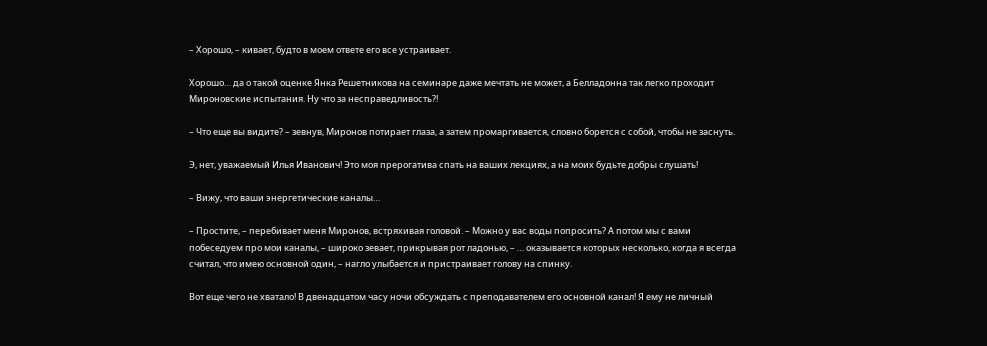– Хорошо, – кивает, будто в моем ответе его все устраивает.

Хорошо… да о такой оценке Янка Решетникова на семинаре даже мечтать не может, а Белладонна так легко проходит Мироновские испытания. Ну что за несправедливость?!

– Что еще вы видите? – зевнув, Миронов потирает глаза, а затем промаргивается, словно борется с собой, чтобы не заснуть.

Э, нет, уважаемый Илья Иванович! Это моя прерогатива спать на ваших лекциях, а на моих будьте добры слушать!

– Вижу, что ваши энергетические каналы…

– Простите, – перебивает меня Миронов, встряхивая головой. – Можно у вас воды попросить? А потом мы с вами побеседуем про мои каналы, – широко зевает, прикрывая рот ладонью, – … оказывается которых несколько, когда я всегда считал, что имею основной один, – нагло улыбается и пристраивает голову на спинку.

Вот еще чего не хватало! В двенадцатом часу ночи обсуждать с преподавателем его основной канал! Я ему не личный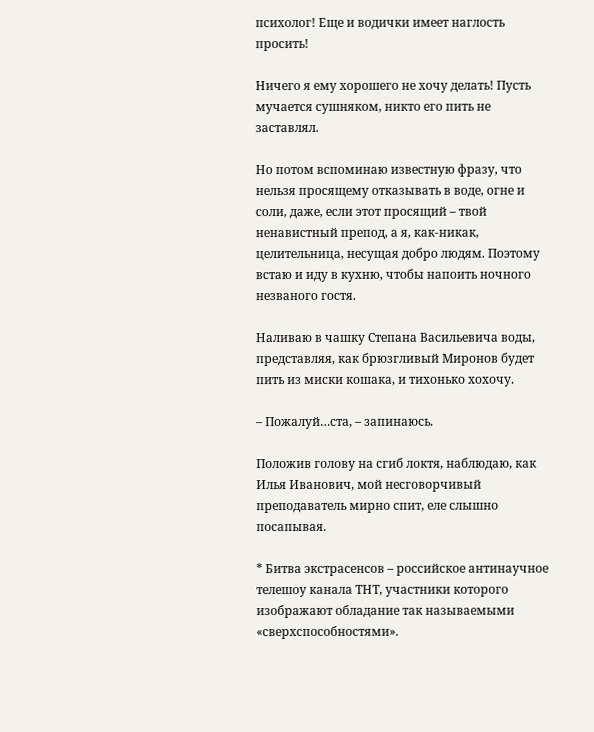психолог! Еще и водички имеет наглость просить!

Ничего я ему хорошего не хочу делать! Пусть мучается сушняком, никто его пить не заставлял.

Но потом вспоминаю известную фразу, что нельзя просящему отказывать в воде, огне и соли, даже, если этот просящий – твой ненавистный препод, а я, как-никак, целительница, несущая добро людям. Поэтому встаю и иду в кухню, чтобы напоить ночного незваного гостя.

Наливаю в чашку Степана Васильевича воды, представляя, как брюзгливый Миронов будет пить из миски кошака, и тихонько хохочу.

– Пожалуй…ста, – запинаюсь.

Положив голову на сгиб локтя, наблюдаю, как Илья Иванович, мой несговорчивый преподаватель мирно спит, еле слышно посапывая.

* Битва экстрасенсов – российское антинаучное телешоу канала ТНТ, участники которого изображают обладание так называемыми «сверхспособностями».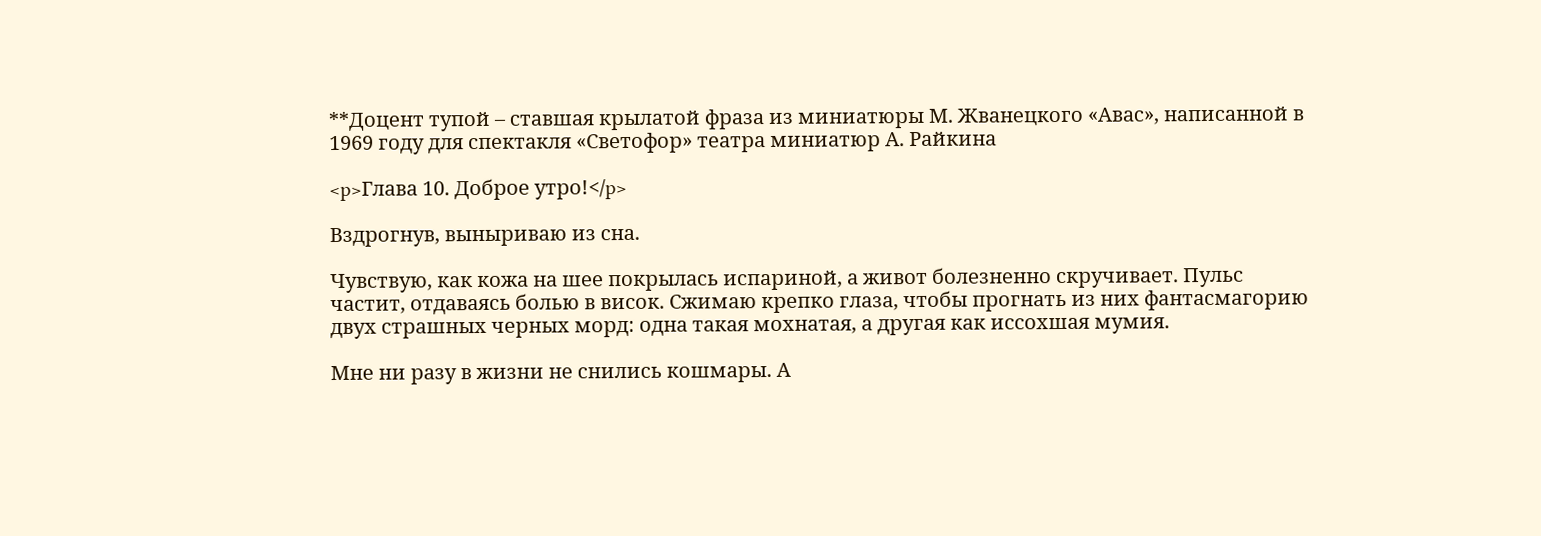**Доцент тупой – ставшая крылатой фраза из миниатюры М. Жванецкого «Авас», написанной в 1969 году для спектакля «Светофор» театра миниатюр А. Райкина

<p>Глава 10. Доброе утро!</p>

Вздрогнув, выныриваю из сна.

Чувствую, как кожа на шее покрылась испариной, а живот болезненно скручивает. Пульс частит, отдаваясь болью в висок. Сжимаю крепко глаза, чтобы прогнать из них фантасмагорию двух страшных черных морд: одна такая мохнатая, а другая как иссохшая мумия.

Мне ни разу в жизни не снились кошмары. А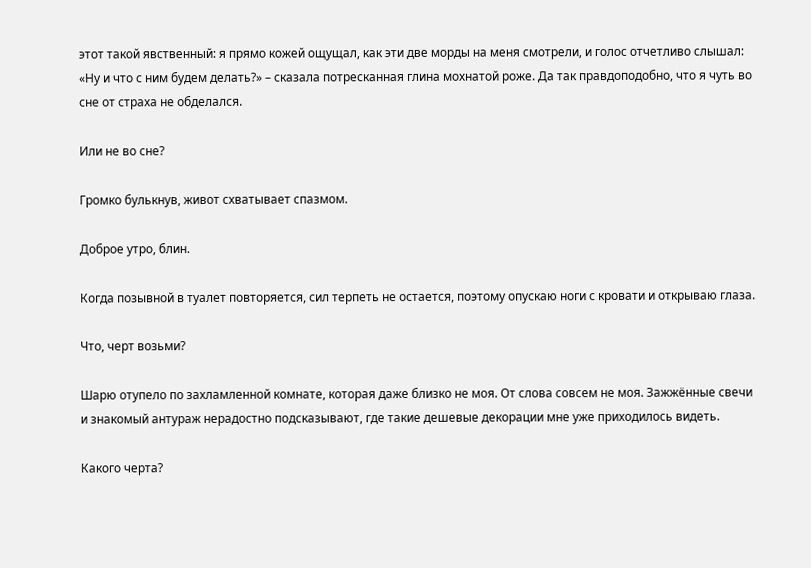этот такой явственный: я прямо кожей ощущал, как эти две морды на меня смотрели, и голос отчетливо слышал: «Ну и что с ним будем делать?» – сказала потресканная глина мохнатой роже. Да так правдоподобно, что я чуть во сне от страха не обделался.

Или не во сне?

Громко булькнув, живот схватывает спазмом.

Доброе утро, блин.

Когда позывной в туалет повторяется, сил терпеть не остается, поэтому опускаю ноги с кровати и открываю глаза.

Что, черт возьми?

Шарю отупело по захламленной комнате, которая даже близко не моя. От слова совсем не моя. Зажжённые свечи и знакомый антураж нерадостно подсказывают, где такие дешевые декорации мне уже приходилось видеть.

Какого черта?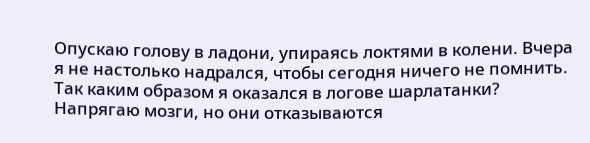Опускаю голову в ладони, упираясь локтями в колени. Вчера я не настолько надрался, чтобы сегодня ничего не помнить. Так каким образом я оказался в логове шарлатанки? Напрягаю мозги, но они отказываются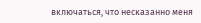включаться, что несказанно меня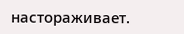настораживает.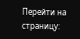Перейти на страницу: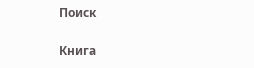Поиск

Книга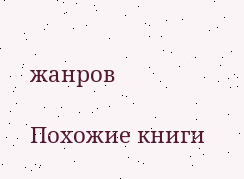жанров

Похожие книги